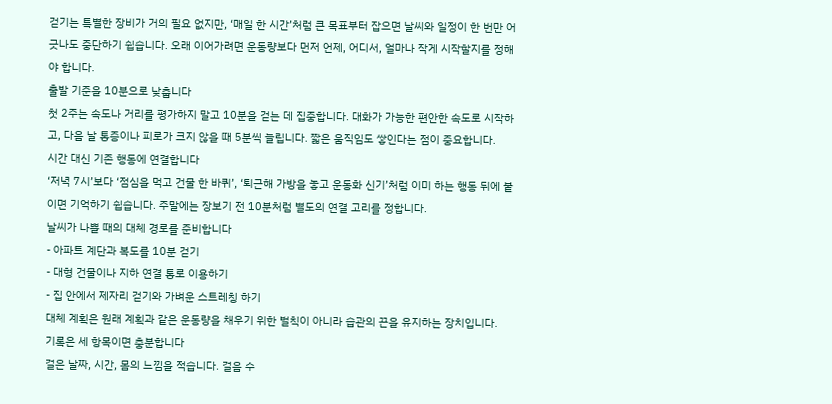걷기는 특별한 장비가 거의 필요 없지만, ‘매일 한 시간’처럼 큰 목표부터 잡으면 날씨와 일정이 한 번만 어긋나도 중단하기 쉽습니다. 오래 이어가려면 운동량보다 먼저 언제, 어디서, 얼마나 작게 시작할지를 정해야 합니다.
출발 기준을 10분으로 낮춥니다
첫 2주는 속도나 거리를 평가하지 말고 10분을 걷는 데 집중합니다. 대화가 가능한 편안한 속도로 시작하고, 다음 날 통증이나 피로가 크지 않을 때 5분씩 늘립니다. 짧은 움직임도 쌓인다는 점이 중요합니다.
시간 대신 기존 행동에 연결합니다
‘저녁 7시’보다 ‘점심을 먹고 건물 한 바퀴’, ‘퇴근해 가방을 놓고 운동화 신기’처럼 이미 하는 행동 뒤에 붙이면 기억하기 쉽습니다. 주말에는 장보기 전 10분처럼 별도의 연결 고리를 정합니다.
날씨가 나쁠 때의 대체 경로를 준비합니다
- 아파트 계단과 복도를 10분 걷기
- 대형 건물이나 지하 연결 통로 이용하기
- 집 안에서 제자리 걷기와 가벼운 스트레칭 하기
대체 계획은 원래 계획과 같은 운동량을 채우기 위한 벌칙이 아니라 습관의 끈을 유지하는 장치입니다.
기록은 세 항목이면 충분합니다
걸은 날짜, 시간, 몸의 느낌을 적습니다. 걸음 수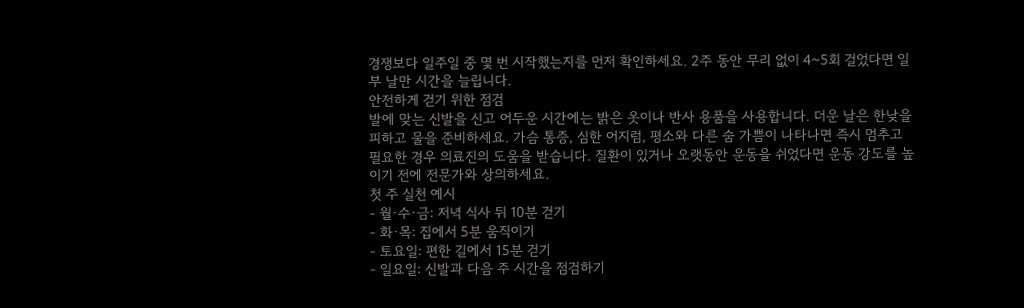경쟁보다 일주일 중 몇 번 시작했는지를 먼저 확인하세요. 2주 동안 무리 없이 4~5회 걸었다면 일부 날만 시간을 늘립니다.
안전하게 걷기 위한 점검
발에 맞는 신발을 신고 어두운 시간에는 밝은 옷이나 반사 용품을 사용합니다. 더운 날은 한낮을 피하고 물을 준비하세요. 가슴 통증, 심한 어지럼, 평소와 다른 숨 가쁨이 나타나면 즉시 멈추고 필요한 경우 의료진의 도움을 받습니다. 질환이 있거나 오랫동안 운동을 쉬었다면 운동 강도를 높이기 전에 전문가와 상의하세요.
첫 주 실천 예시
- 월·수·금: 저녁 식사 뒤 10분 걷기
- 화·목: 집에서 5분 움직이기
- 토요일: 편한 길에서 15분 걷기
- 일요일: 신발과 다음 주 시간을 점검하기